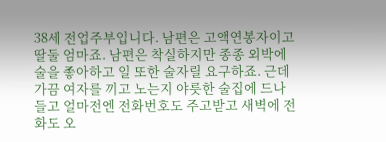38세 전업주부입니다. 남편은 고액연봉자이고 딸둘 엄마죠. 남편은 착실하지만 종종 외박에 술을 좋아하고 일 또한 술자릴 요구하죠. 근데 가끔 여자를 끼고 노는지 야릇한 술집에 드나들고 얼마전엔 전화번호도 주고받고 새벽에 전화도 오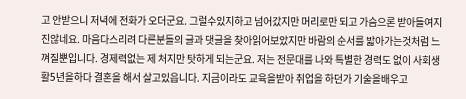고 안받으니 저녁에 전화가 오더군요. 그럴수있지하고 넘어갔지만 머리로만 되고 가슴으론 받아들여지진않네요. 마음다스리려 다른분들의 글과 댓글을 찾아읽어보았지만 바람의 순서를 밟아가는것처럼 느껴질뿐입니다. 경제력없는 제 처지만 탓하게 되는군요. 저는 전문대를 나와 특별한 경력도 없이 사회생활5년을하다 결혼을 해서 살고있읍니다. 지금이라도 교육을받아 취업을 하던가 기술을배우고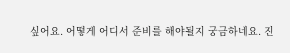싶어요. 어떻게 어디서 준비를 해야될지 궁금하네요. 진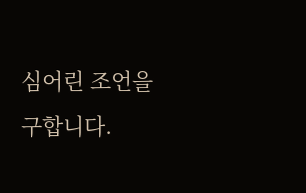심어린 조언을 구합니다.